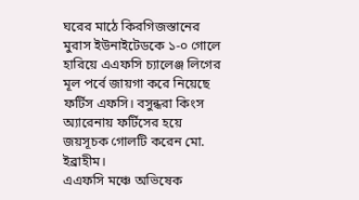ঘরের মাঠে কিরগিজস্তানের মুরাস ইউনাইটেডকে ১-০ গোলে হারিয়ে এএফসি চ্যালেঞ্জ লিগের মূল পর্বে জায়গা করে নিয়েছে ফর্টিস এফসি। বসুন্ধরা কিংস অ্যারেনায় ফর্টিসের হয়ে জয়সূচক গোলটি করেন মো. ইব্রাহীম।
এএফসি মঞ্চে অভিষেক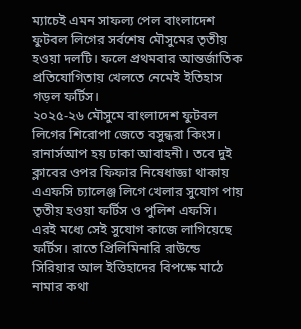ম্যাচেই এমন সাফল্য পেল বাংলাদেশ ফুটবল লিগের সর্বশেষ মৌসুমের তৃতীয় হওয়া দলটি। ফলে প্রথমবার আন্তর্জাতিক প্রতিযোগিতায় খেলতে নেমেই ইতিহাস গড়ল ফর্টিস।
২০২৫-২৬ মৌসুমে বাংলাদেশ ফুটবল লিগের শিরোপা জেতে বসুন্ধরা কিংস। রানার্সআপ হয় ঢাকা আবাহনী। তবে দুই ক্লাবের ওপর ফিফার নিষেধাজ্ঞা থাকায় এএফসি চ্যালেঞ্জ লিগে খেলার সুযোগ পায় তৃতীয় হওয়া ফর্টিস ও পুলিশ এফসি।
এরই মধ্যে সেই সুযোগ কাজে লাগিয়েছে ফর্টিস। রাতে প্রিলিমিনারি রাউন্ডে সিরিয়ার আল ইত্তিহাদের বিপক্ষে মাঠে নামার কথা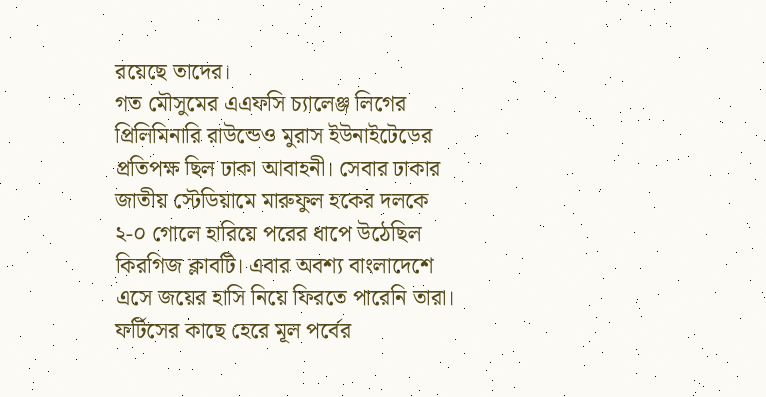রয়েছে তাদের।
গত মৌসুমের এএফসি চ্যালেঞ্জ লিগের প্রিলিমিনারি রাউন্ডেও মুরাস ইউনাইটেডের প্রতিপক্ষ ছিল ঢাকা আবাহনী। সেবার ঢাকার জাতীয় স্টেডিয়ামে মারুফুল হকের দলকে ২-০ গোলে হারিয়ে পরের ধাপে উঠেছিল কিরগিজ ক্লাবটি। এবার অবশ্য বাংলাদেশে এসে জয়ের হাসি নিয়ে ফিরতে পারেনি তারা। ফর্টিসের কাছে হেরে মূল পর্বের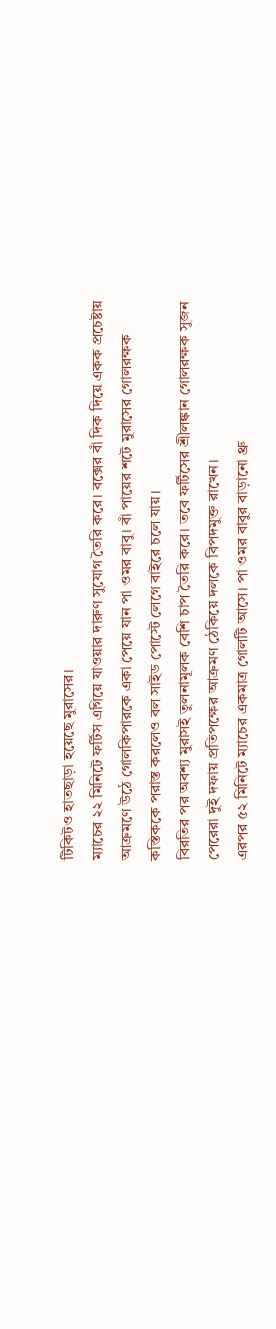টিকিটও হাতছাড়া হয়েছে মুরাসের।
ম্যাচের ২২ মিনিটে ফর্টিস এগিয়ে যাওয়ার দারুণ সুযোগ তৈরি করে। বক্সের বাঁ দিক দিয়ে একক প্রচেষ্টায় আক্রমণে উঠে গোলকিপারকে একা পেয়ে যান পা ওমর বাবু। বাঁ পায়ের শটে মুরাসের গোলরক্ষক কস্তিককে পরাস্ত করলেও বল সাইড পোস্টে লেগে বাইরে চলে যায়।
বিরতির পর অবশ্য মুরাসই তুলনামূলক বেশি চাপ তৈরি করে। তবে ফর্টিসের শ্রীলঙ্কান গোলরক্ষক সুজন পেরেরা দুই দফায় প্রতিপক্ষের আক্রমণ ঠেকিয়ে দলকে বিপদমুক্ত রাখেন।
এরপর ৫২ মিনিটে ম্যাচের একমাত্র গোলটি আসে। পা ওমর বাবুর বাড়ানো থ্রু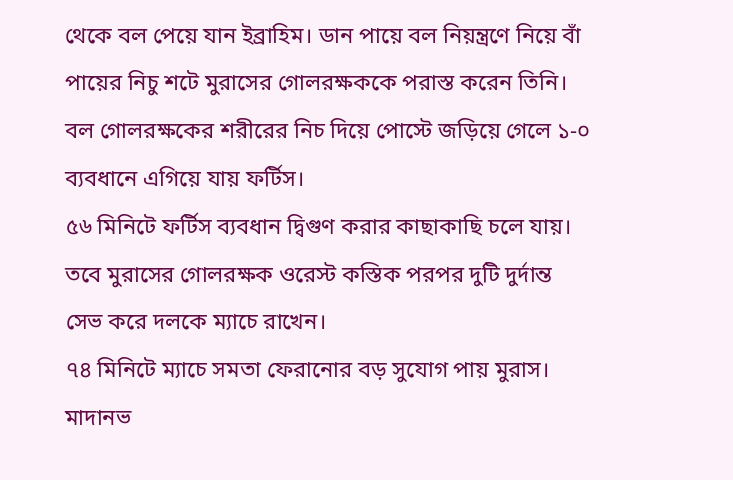থেকে বল পেয়ে যান ইব্রাহিম। ডান পায়ে বল নিয়ন্ত্রণে নিয়ে বাঁ পায়ের নিচু শটে মুরাসের গোলরক্ষককে পরাস্ত করেন তিনি। বল গোলরক্ষকের শরীরের নিচ দিয়ে পোস্টে জড়িয়ে গেলে ১-০ ব্যবধানে এগিয়ে যায় ফর্টিস।
৫৬ মিনিটে ফর্টিস ব্যবধান দ্বিগুণ করার কাছাকাছি চলে যায়। তবে মুরাসের গোলরক্ষক ওরেস্ট কস্তিক পরপর দুটি দুর্দান্ত সেভ করে দলকে ম্যাচে রাখেন।
৭৪ মিনিটে ম্যাচে সমতা ফেরানোর বড় সুযোগ পায় মুরাস। মাদানভ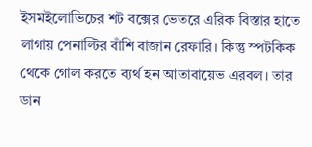ইসমইলোভিচের শট বক্সের ভেতরে এরিক বিস্তার হাতে লাগায় পেনাল্টির বাঁশি বাজান রেফারি। কিন্তু স্পটকিক থেকে গোল করতে ব্যর্থ হন আতাবায়েভ এরবল। তার ডান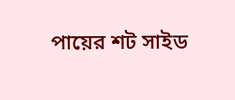পায়ের শট সাইড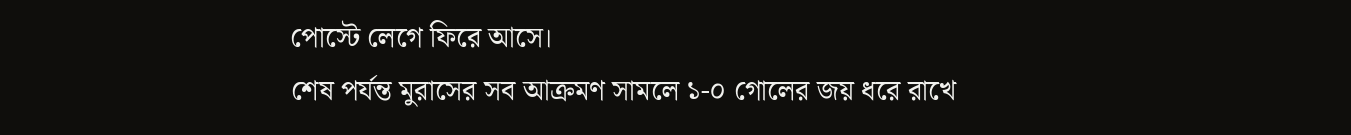পোস্টে লেগে ফিরে আসে।
শেষ পর্যন্ত মুরাসের সব আক্রমণ সামলে ১-০ গোলের জয় ধরে রাখে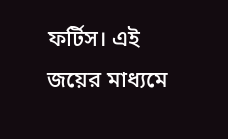ফর্টিস। এই জয়ের মাধ্যমে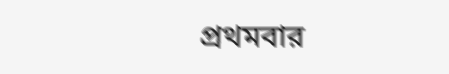প্রথমবার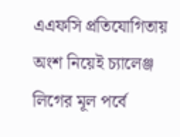এএফসি প্রতিযোগিতায় অংশ নিয়েই চ্যালেঞ্জ লিগের মূল পর্বে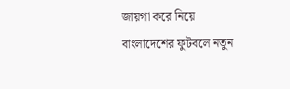জায়গা করে নিয়ে বাংলাদেশের ফুটবলে নতুন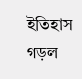ইতিহাস গড়ল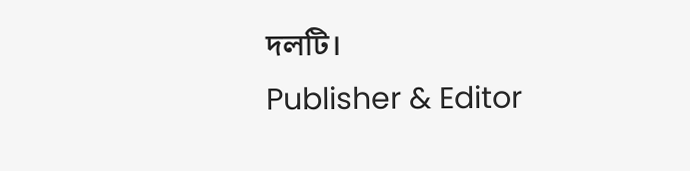দলটি।
Publisher & Editor